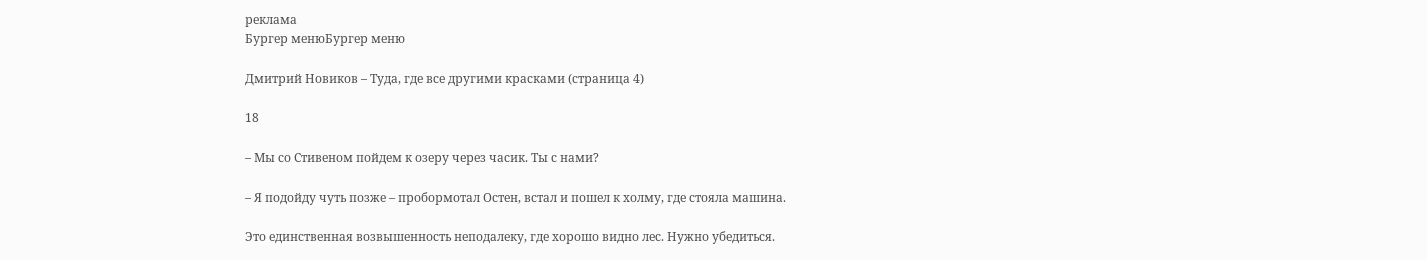реклама
Бургер менюБургер меню

Дмитрий Новиков – Туда, где все другими красками (страница 4)

18

– Мы со Стивеном пойдем к озеру через часик. Ты с нами?

– Я подойду чуть позже – пробормотал Остен, встал и пошел к холму, где стояла машина.

Это единственная возвышенность неподалеку, где хорошо видно лес. Нужно убедиться.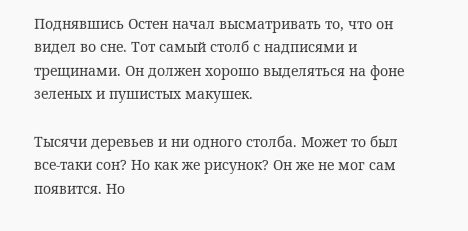Поднявшись Остен начал высматривать то, что он видел во сне. Тот самый столб с надписями и трещинами. Он должен хорошо выделяться на фоне зеленых и пушистых макушек.

Тысячи деревьев и ни одного столба. Может то был все-таки сон? Но как же рисунок? Он же не мог сам появится. Но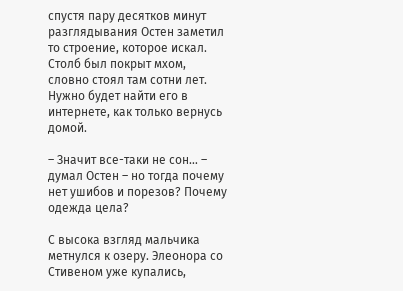спустя пару десятков минут разглядывания Остен заметил то строение, которое искал. Столб был покрыт мхом, словно стоял там сотни лет. Нужно будет найти его в интернете, как только вернусь домой.

– Значит все-таки не сон… – думал Остен – но тогда почему нет ушибов и порезов? Почему одежда цела?

С высока взгляд мальчика метнулся к озеру. Элеонора со Стивеном уже купались,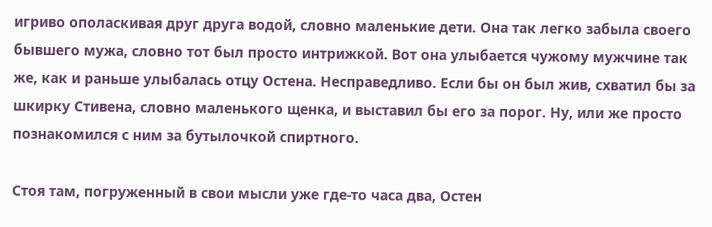игриво ополаскивая друг друга водой, словно маленькие дети. Она так легко забыла своего бывшего мужа, словно тот был просто интрижкой. Вот она улыбается чужому мужчине так же, как и раньше улыбалась отцу Остена. Несправедливо. Если бы он был жив, схватил бы за шкирку Стивена, словно маленького щенка, и выставил бы его за порог. Ну, или же просто познакомился с ним за бутылочкой спиртного.

Стоя там, погруженный в свои мысли уже где-то часа два, Остен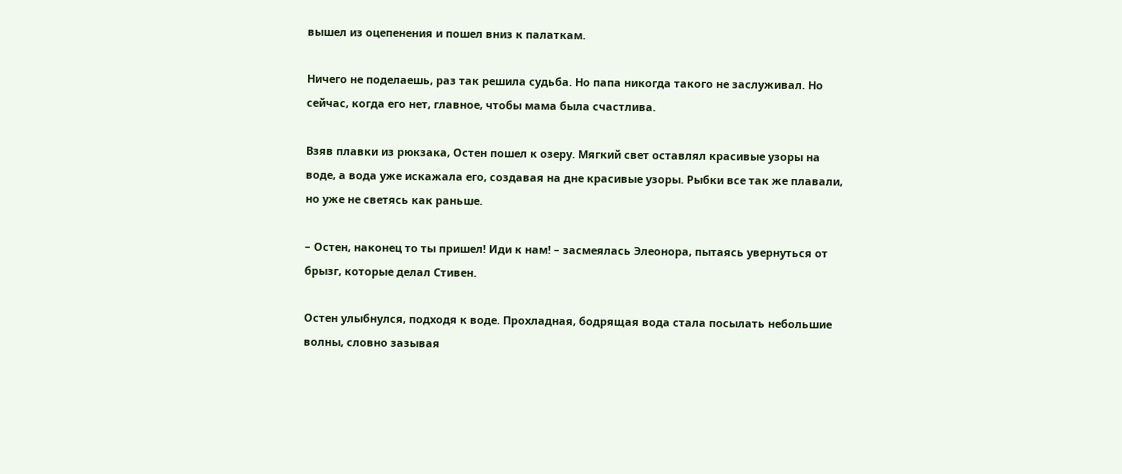вышел из оцепенения и пошел вниз к палаткам.

Ничего не поделаешь, раз так решила судьба. Но папа никогда такого не заслуживал. Но сейчас, когда его нет, главное, чтобы мама была счастлива.

Взяв плавки из рюкзака, Остен пошел к озеру. Мягкий свет оставлял красивые узоры на воде, а вода уже искажала его, создавая на дне красивые узоры. Рыбки все так же плавали, но уже не светясь как раньше.

– Остен, наконец то ты пришел! Иди к нам! – засмеялась Элеонора, пытаясь увернуться от брызг, которые делал Стивен.

Остен улыбнулся, подходя к воде. Прохладная, бодрящая вода стала посылать небольшие волны, словно зазывая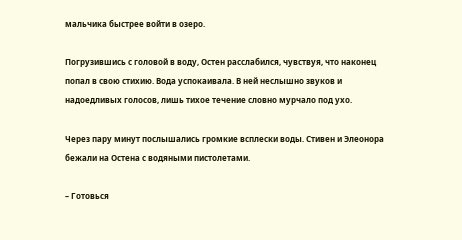мальчика быстрее войти в озеро.

Погрузившись с головой в воду, Остен расслабился, чувствуя, что наконец попал в свою стихию. Вода успокаивала. В ней неслышно звуков и надоедливых голосов, лишь тихое течение словно мурчало под ухо.

Через пару минут послышались громкие всплески воды. Стивен и Элеонора бежали на Остена с водяными пистолетами.

– Готовься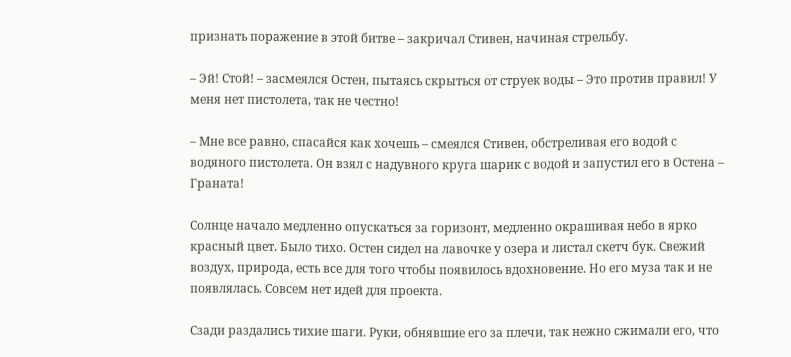признать поражение в этой битве – закричал Стивен, начиная стрельбу.

– Эй! Стой! – засмеялся Остен, пытаясь скрыться от струек воды – Это против правил! У меня нет пистолета, так не честно!

– Мне все равно, спасайся как хочешь – смеялся Стивен, обстреливая его водой с водяного пистолета. Он взял с надувного круга шарик с водой и запустил его в Остена – Граната!

Солнце начало медленно опускаться за горизонт, медленно окрашивая небо в ярко красный цвет. Было тихо. Остен сидел на лавочке у озера и листал скетч бук. Свежий воздух, природа, есть все для того чтобы появилось вдохновение. Но его муза так и не появлялась. Совсем нет идей для проекта.

Сзади раздались тихие шаги. Руки, обнявшие его за плечи, так нежно сжимали его, что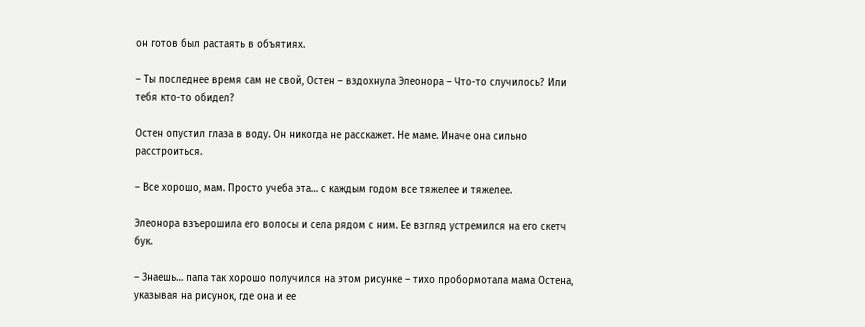он готов был растаять в объятиях.

– Ты последнее время сам не свой, Остен – вздохнула Элеонора – Что-то случилось? Или тебя кто-то обидел?

Остен опустил глаза в воду. Он никогда не расскажет. Не маме. Иначе она сильно расстроиться.

– Все хорошо, мам. Просто учеба эта… с каждым годом все тяжелее и тяжелее.

Элеонора взъерошила его волосы и села рядом с ним. Ее взгляд устремился на его скетч бук.

– Знаешь… папа так хорошо получился на этом рисунке – тихо пробормотала мама Остена, указывая на рисунок, где она и ее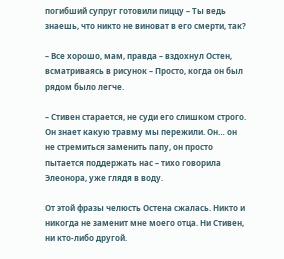погибший супруг готовили пиццу – Ты ведь знаешь, что никто не виноват в его смерти, так?

– Все хорошо, мам, правда – вздохнул Остен, всматриваясь в рисунок – Просто, когда он был рядом было легче.

– Стивен старается, не суди его слишком строго. Он знает какую травму мы пережили. Он… он не стремиться заменить папу, он просто пытается поддержать нас – тихо говорила Элеонора, уже глядя в воду.

От этой фразы челюсть Остена сжалась. Никто и никогда не заменит мне моего отца. Ни Стивен, ни кто-либо другой.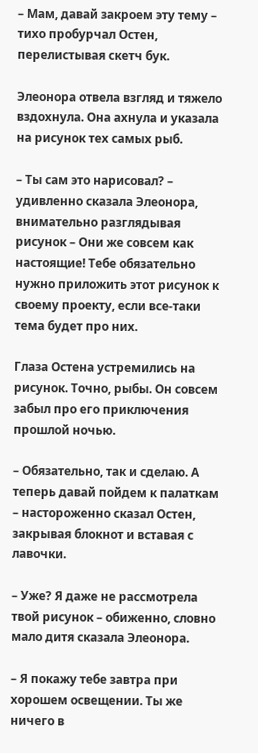– Мам, давай закроем эту тему – тихо пробурчал Остен, перелистывая скетч бук.

Элеонора отвела взгляд и тяжело вздохнула. Она ахнула и указала на рисунок тех самых рыб.

– Ты сам это нарисовал? – удивленно сказала Элеонора, внимательно разглядывая рисунок – Они же совсем как настоящие! Тебе обязательно нужно приложить этот рисунок к своему проекту, если все-таки тема будет про них.

Глаза Остена устремились на рисунок. Точно, рыбы. Он совсем забыл про его приключения прошлой ночью.

– Обязательно, так и сделаю. А теперь давай пойдем к палаткам – настороженно сказал Остен, закрывая блокнот и вставая с лавочки.

– Уже? Я даже не рассмотрела твой рисунок – обиженно, словно мало дитя сказала Элеонора.

– Я покажу тебе завтра при хорошем освещении. Ты же ничего в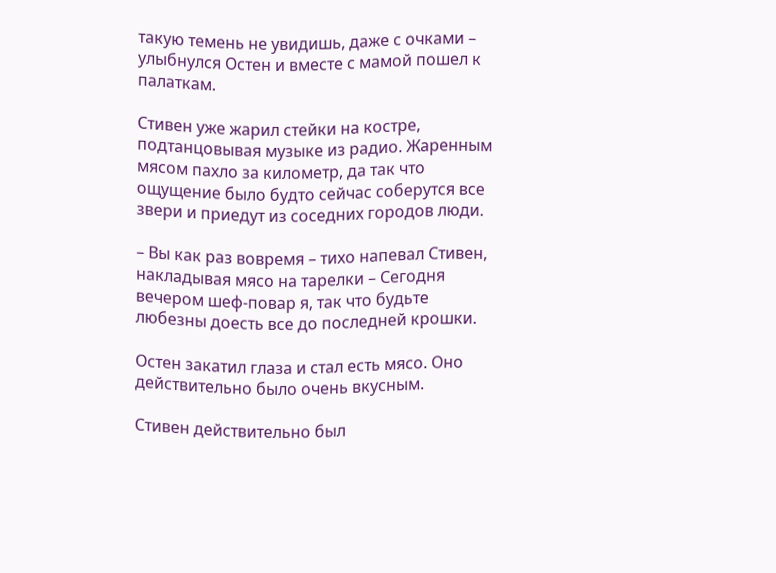такую темень не увидишь, даже с очками – улыбнулся Остен и вместе с мамой пошел к палаткам.

Стивен уже жарил стейки на костре, подтанцовывая музыке из радио. Жаренным мясом пахло за километр, да так что ощущение было будто сейчас соберутся все звери и приедут из соседних городов люди.

– Вы как раз вовремя – тихо напевал Стивен, накладывая мясо на тарелки – Сегодня вечером шеф-повар я, так что будьте любезны доесть все до последней крошки.

Остен закатил глаза и стал есть мясо. Оно действительно было очень вкусным.

Стивен действительно был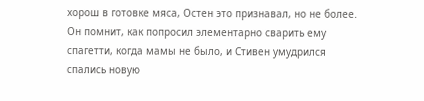хорош в готовке мяса, Остен это признавал, но не более. Он помнит, как попросил элементарно сварить ему спагетти, когда мамы не было, и Стивен умудрился спались новую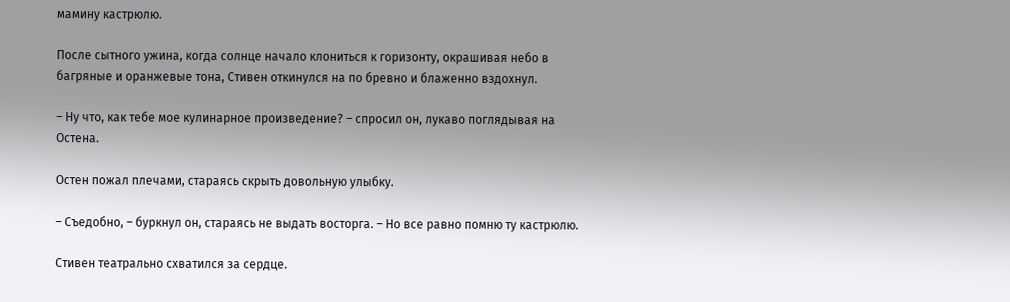мамину кастрюлю.

После сытного ужина, когда солнце начало клониться к горизонту, окрашивая небо в багряные и оранжевые тона, Стивен откинулся на по бревно и блаженно вздохнул.

– Ну что, как тебе мое кулинарное произведение? – спросил он, лукаво поглядывая на Остена.

Остен пожал плечами, стараясь скрыть довольную улыбку.

– Съедобно, – буркнул он, стараясь не выдать восторга. – Но все равно помню ту кастрюлю.

Стивен театрально схватился за сердце.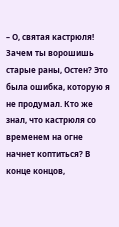– О, святая кастрюля! Зачем ты ворошишь старые раны, Остен? Это была ошибка, которую я не продумал. Кто же знал, что кастрюля со временем на огне начнет коптиться? В конце концов,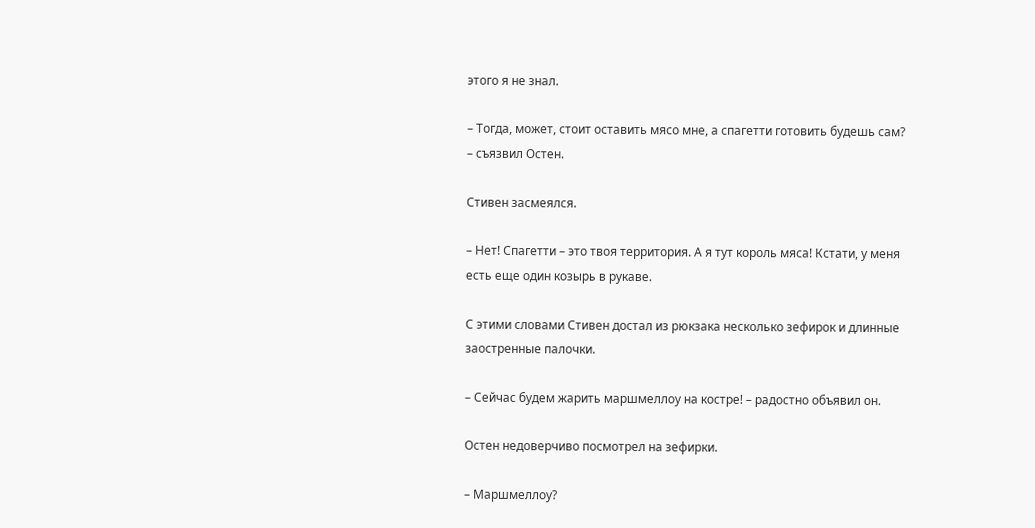этого я не знал.

– Тогда, может, стоит оставить мясо мне, а спагетти готовить будешь сам? – съязвил Остен.

Стивен засмеялся.

– Нет! Спагетти – это твоя территория. А я тут король мяса! Кстати, у меня есть еще один козырь в рукаве.

С этими словами Стивен достал из рюкзака несколько зефирок и длинные заостренные палочки.

– Сейчас будем жарить маршмеллоу на костре! – радостно объявил он.

Остен недоверчиво посмотрел на зефирки.

– Маршмеллоу?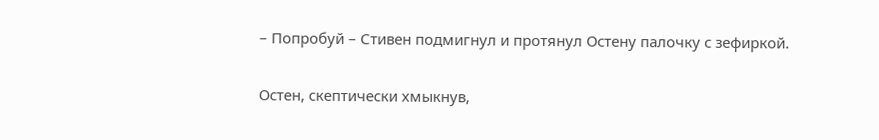– Попробуй – Стивен подмигнул и протянул Остену палочку с зефиркой.

Остен, скептически хмыкнув,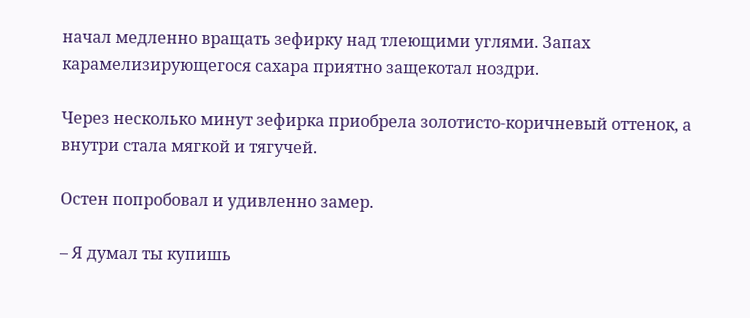начал медленно вращать зефирку над тлеющими углями. Запах карамелизирующегося сахара приятно защекотал ноздри.

Через несколько минут зефирка приобрела золотисто-коричневый оттенок, а внутри стала мягкой и тягучей.

Остен попробовал и удивленно замер.

– Я думал ты купишь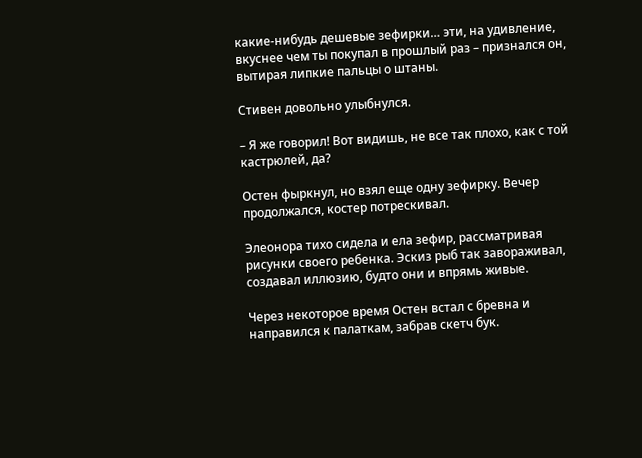какие-нибудь дешевые зефирки… эти, на удивление, вкуснее чем ты покупал в прошлый раз – признался он, вытирая липкие пальцы о штаны.

Стивен довольно улыбнулся.

– Я же говорил! Вот видишь, не все так плохо, как с той кастрюлей, да?

Остен фыркнул, но взял еще одну зефирку. Вечер продолжался, костер потрескивал.

Элеонора тихо сидела и ела зефир, рассматривая рисунки своего ребенка. Эскиз рыб так завораживал, создавал иллюзию, будто они и впрямь живые.

Через некоторое время Остен встал с бревна и направился к палаткам, забрав скетч бук.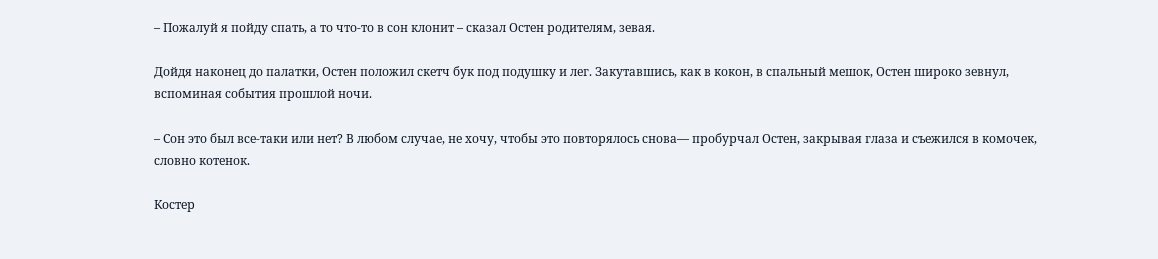– Пожалуй я пойду спать, а то что-то в сон клонит – сказал Остен родителям, зевая.

Дойдя наконец до палатки, Остен положил скетч бук под подушку и лег. Закутавшись, как в кокон, в спальный мешок, Остен широко зевнул, вспоминая события прошлой ночи.

– Сон это был все-таки или нет? В любом случае, не хочу, чтобы это повторялось снова— пробурчал Остен, закрывая глаза и съежился в комочек, словно котенок.

Костер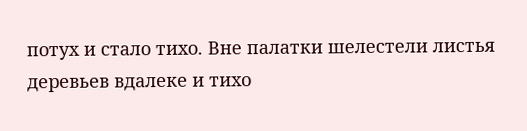потух и стало тихо. Вне палатки шелестели листья деревьев вдалеке и тихо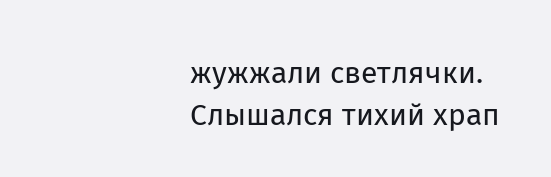жужжали светлячки. Слышался тихий храп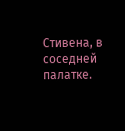Стивена, в соседней палатке.